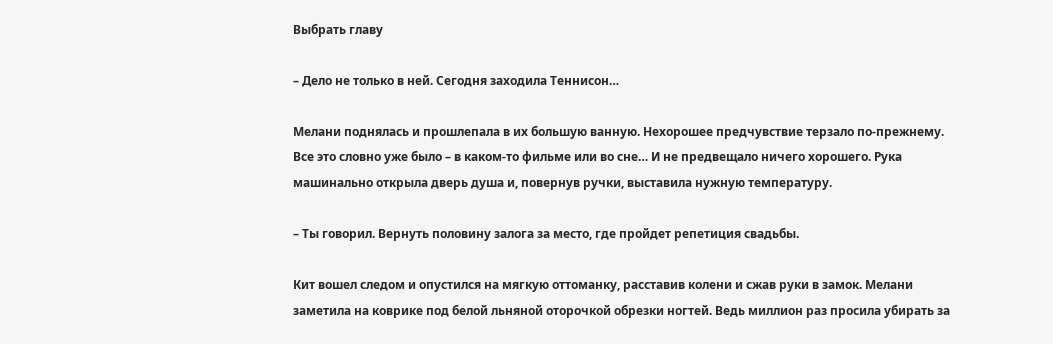Выбрать главу

– Дело не только в ней. Сегодня заходила Теннисон…

Мелани поднялась и прошлепала в их большую ванную. Нехорошее предчувствие терзало по-прежнему. Все это словно уже было – в каком-то фильме или во сне… И не предвещало ничего хорошего. Рука машинально открыла дверь душа и, повернув ручки, выставила нужную температуру.

– Ты говорил. Вернуть половину залога за место, где пройдет репетиция свадьбы.

Кит вошел следом и опустился на мягкую оттоманку, расставив колени и сжав руки в замок. Мелани заметила на коврике под белой льняной оторочкой обрезки ногтей. Ведь миллион раз просила убирать за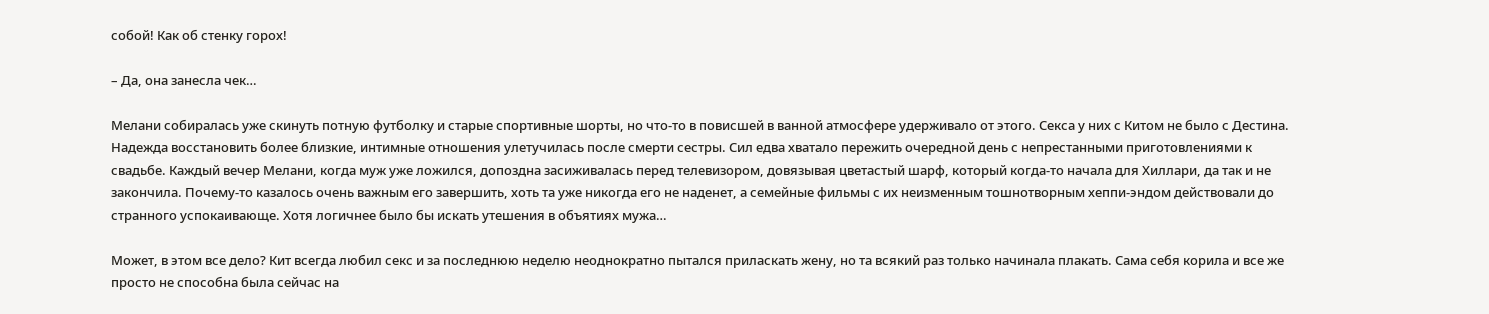собой! Как об стенку горох!

– Да, она занесла чек…

Мелани собиралась уже скинуть потную футболку и старые спортивные шорты, но что-то в повисшей в ванной атмосфере удерживало от этого. Секса у них с Китом не было с Дестина. Надежда восстановить более близкие, интимные отношения улетучилась после смерти сестры. Сил едва хватало пережить очередной день с непрестанными приготовлениями к свадьбе. Каждый вечер Мелани, когда муж уже ложился, допоздна засиживалась перед телевизором, довязывая цветастый шарф, который когда-то начала для Хиллари, да так и не закончила. Почему-то казалось очень важным его завершить, хоть та уже никогда его не наденет, а семейные фильмы с их неизменным тошнотворным хеппи-эндом действовали до странного успокаивающе. Хотя логичнее было бы искать утешения в объятиях мужа…

Может, в этом все дело? Кит всегда любил секс и за последнюю неделю неоднократно пытался приласкать жену, но та всякий раз только начинала плакать. Сама себя корила и все же просто не способна была сейчас на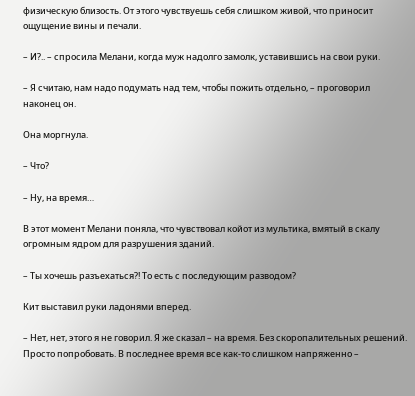физическую близость. От этого чувствуешь себя слишком живой, что приносит ощущение вины и печали.

– И?.. – спросила Мелани, когда муж надолго замолк, уставившись на свои руки.

– Я считаю, нам надо подумать над тем, чтобы пожить отдельно, – проговорил наконец он.

Она моргнула.

– Что?

– Ну, на время…

В этот момент Мелани поняла, что чувствовал койот из мультика, вмятый в скалу огромным ядром для разрушения зданий.

– Ты хочешь разъехаться?! То есть с последующим разводом?

Кит выставил руки ладонями вперед.

– Нет, нет, этого я не говорил. Я же сказал – на время. Без скоропалительных решений. Просто попробовать. В последнее время все как-то слишком напряженно –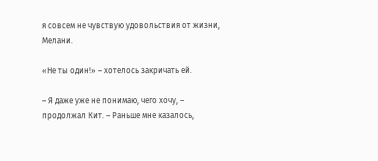я совсем не чувствую удовольствия от жизни, Мелани.

«Не ты один!» – хотелось закричать ей.

– Я даже уже не понимаю, чего хочу, – продолжал Кит. – Раньше мне казалось,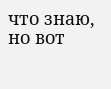что знаю, но вот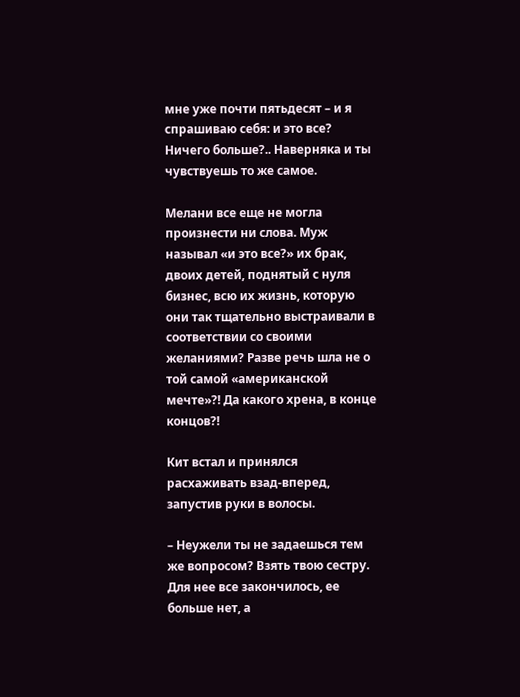мне уже почти пятьдесят – и я спрашиваю себя: и это все? Ничего больше?.. Наверняка и ты чувствуешь то же самое.

Мелани все еще не могла произнести ни слова. Муж называл «и это все?» их брак, двоих детей, поднятый с нуля бизнес, всю их жизнь, которую они так тщательно выстраивали в соответствии со своими желаниями? Разве речь шла не о той самой «американской мечте»?! Да какого хрена, в конце концов?!

Кит встал и принялся расхаживать взад-вперед, запустив руки в волосы.

– Неужели ты не задаешься тем же вопросом? Взять твою сестру. Для нее все закончилось, ее больше нет, а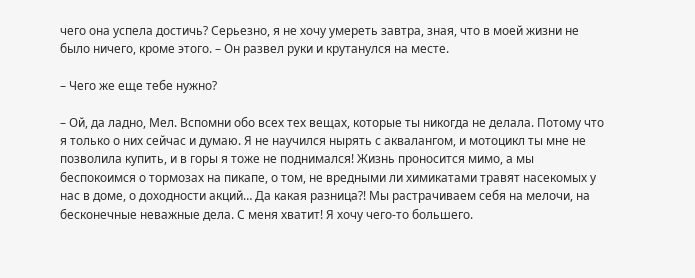чего она успела достичь? Серьезно, я не хочу умереть завтра, зная, что в моей жизни не было ничего, кроме этого. – Он развел руки и крутанулся на месте.

– Чего же еще тебе нужно?

– Ой, да ладно, Мел. Вспомни обо всех тех вещах, которые ты никогда не делала. Потому что я только о них сейчас и думаю. Я не научился нырять с аквалангом, и мотоцикл ты мне не позволила купить, и в горы я тоже не поднимался! Жизнь проносится мимо, а мы беспокоимся о тормозах на пикапе, о том, не вредными ли химикатами травят насекомых у нас в доме, о доходности акций… Да какая разница?! Мы растрачиваем себя на мелочи, на бесконечные неважные дела. С меня хватит! Я хочу чего-то большего.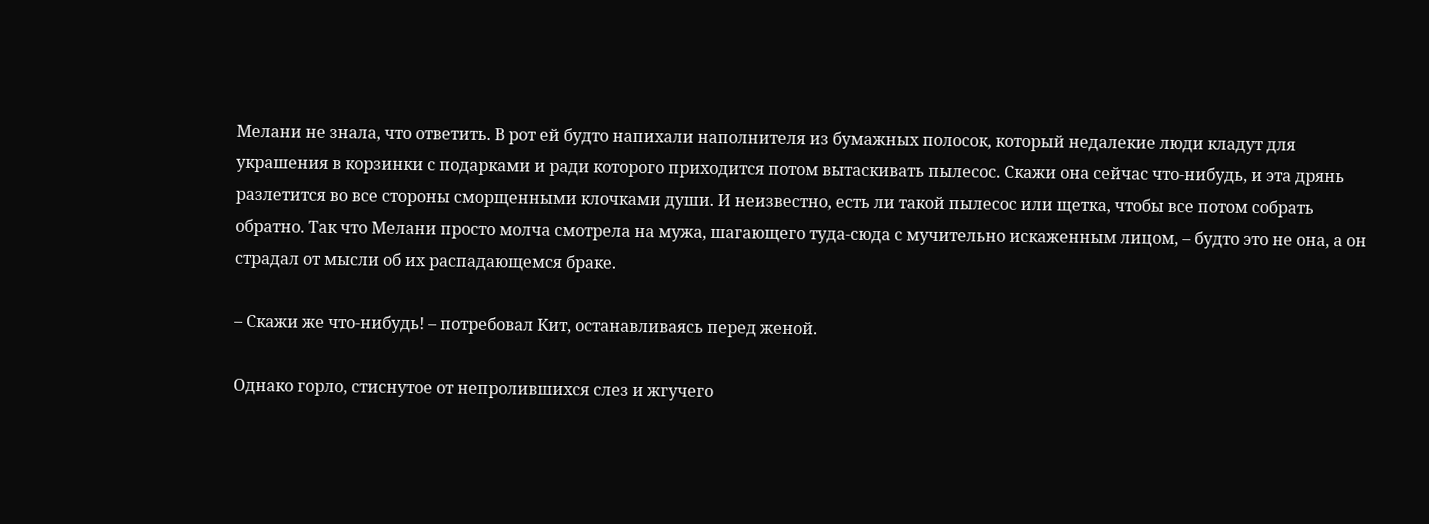Мелани не знала, что ответить. В рот ей будто напихали наполнителя из бумажных полосок, который недалекие люди кладут для украшения в корзинки с подарками и ради которого приходится потом вытаскивать пылесос. Скажи она сейчас что-нибудь, и эта дрянь разлетится во все стороны сморщенными клочками души. И неизвестно, есть ли такой пылесос или щетка, чтобы все потом собрать обратно. Так что Мелани просто молча смотрела на мужа, шагающего туда-сюда с мучительно искаженным лицом, – будто это не она, а он страдал от мысли об их распадающемся браке.

– Скажи же что-нибудь! – потребовал Кит, останавливаясь перед женой.

Однако горло, стиснутое от непролившихся слез и жгучего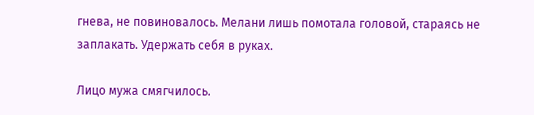гнева, не повиновалось. Мелани лишь помотала головой, стараясь не заплакать. Удержать себя в руках.

Лицо мужа смягчилось.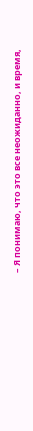– Я понимаю, что это все неожиданно, и время,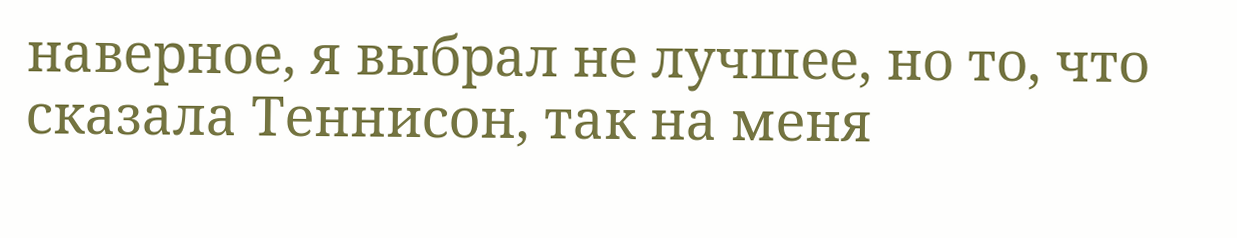наверное, я выбрал не лучшее, но то, что сказала Теннисон, так на меня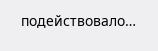подействовало…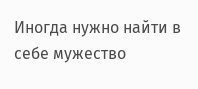Иногда нужно найти в себе мужество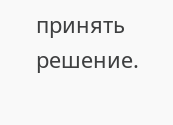принять решение.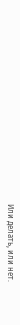Или делать, или нет.